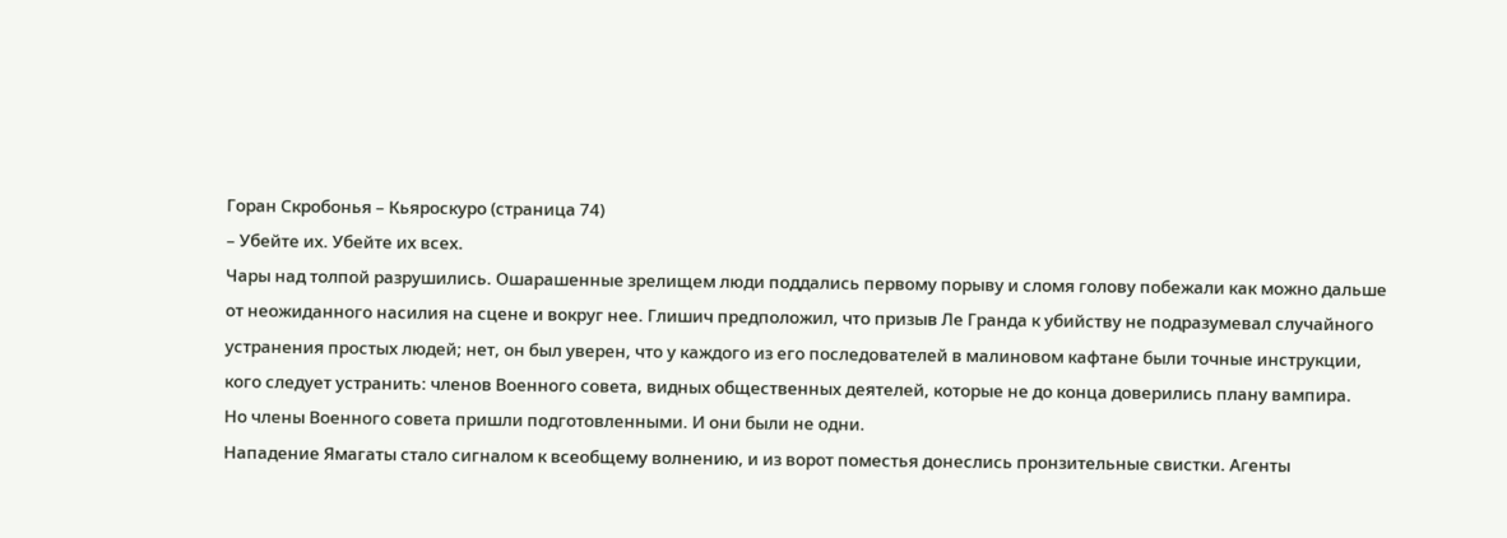Горан Скробонья – Кьяроскуро (страница 74)
– Убейте их. Убейте их всех.
Чары над толпой разрушились. Ошарашенные зрелищем люди поддались первому порыву и сломя голову побежали как можно дальше от неожиданного насилия на сцене и вокруг нее. Глишич предположил, что призыв Ле Гранда к убийству не подразумевал случайного устранения простых людей; нет, он был уверен, что у каждого из его последователей в малиновом кафтане были точные инструкции, кого следует устранить: членов Военного совета, видных общественных деятелей, которые не до конца доверились плану вампира.
Но члены Военного совета пришли подготовленными. И они были не одни.
Нападение Ямагаты стало сигналом к всеобщему волнению, и из ворот поместья донеслись пронзительные свистки. Агенты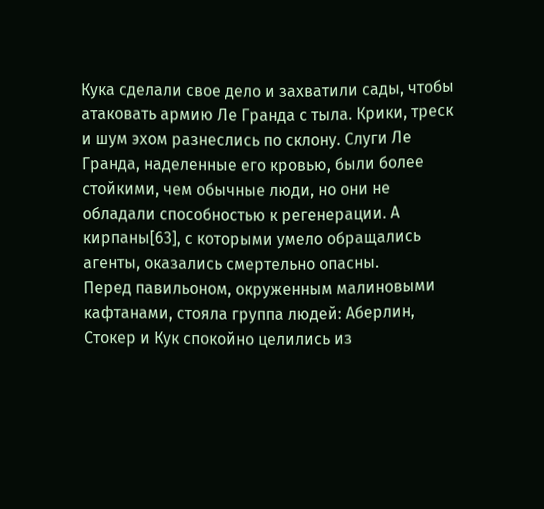Кука сделали свое дело и захватили сады, чтобы атаковать армию Ле Гранда с тыла. Крики, треск и шум эхом разнеслись по склону. Слуги Ле Гранда, наделенные его кровью, были более стойкими, чем обычные люди, но они не обладали способностью к регенерации. А кирпаны[63], с которыми умело обращались агенты, оказались смертельно опасны.
Перед павильоном, окруженным малиновыми кафтанами, стояла группа людей: Аберлин, Стокер и Кук спокойно целились из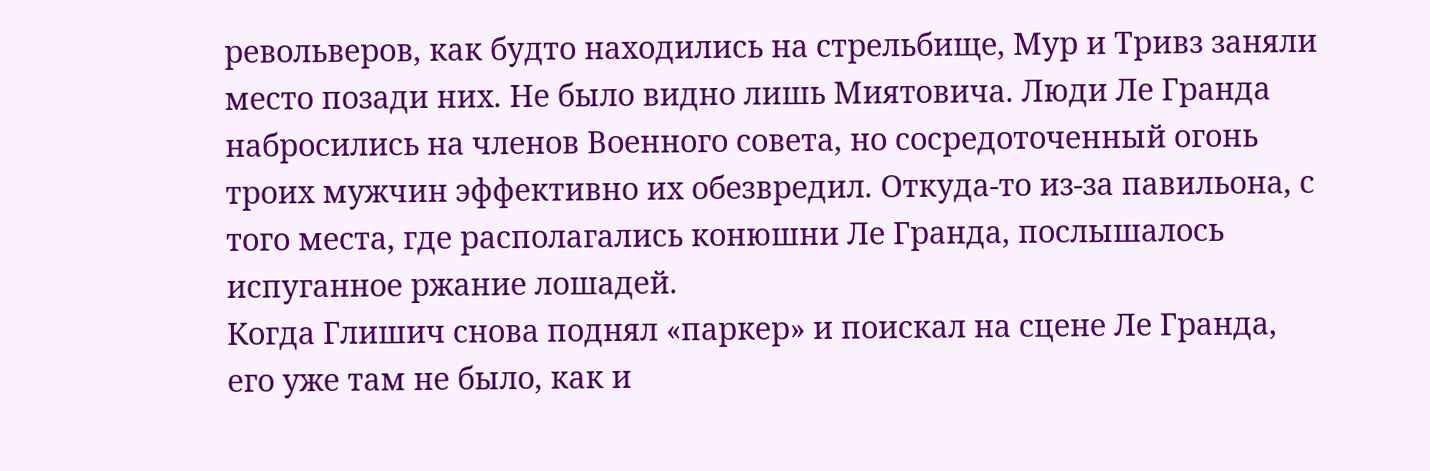револьверов, как будто находились на стрельбище, Мур и Тривз заняли место позади них. Не было видно лишь Миятовича. Люди Ле Гранда набросились на членов Военного совета, но сосредоточенный огонь троих мужчин эффективно их обезвредил. Откуда-то из-за павильона, с того места, где располагались конюшни Ле Гранда, послышалось испуганное ржание лошадей.
Когда Глишич снова поднял «паркер» и поискал на сцене Ле Гранда, его уже там не было, как и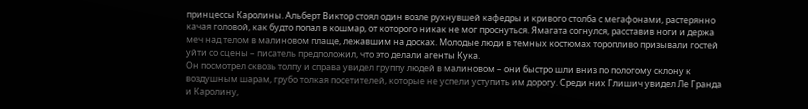принцессы Каролины. Альберт Виктор стоял один возле рухнувшей кафедры и кривого столба с мегафонами, растерянно качая головой, как будто попал в кошмар, от которого никак не мог проснуться. Ямагата согнулся, расставив ноги и держа меч над телом в малиновом плаще, лежавшим на досках. Молодые люди в темных костюмах торопливо призывали гостей уйти со сцены – писатель предположил, что это делали агенты Кука.
Он посмотрел сквозь толпу и справа увидел группу людей в малиновом – они быстро шли вниз по пологому склону к воздушным шарам, грубо толкая посетителей, которые не успели уступить им дорогу. Среди них Глишич увидел Ле Гранда и Каролину,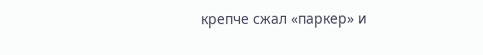крепче сжал «паркер» и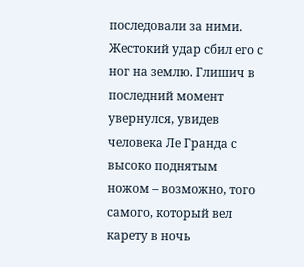последовали за ними.
Жестокий удар сбил его с ног на землю. Глишич в последний момент увернулся, увидев человека Ле Гранда с высоко поднятым ножом – возможно, того самого, который вел карету в ночь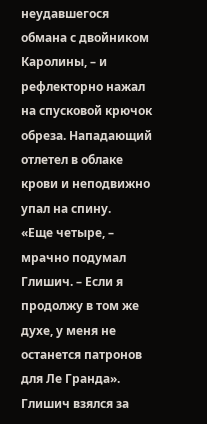неудавшегося обмана с двойником Каролины, – и рефлекторно нажал на спусковой крючок обреза. Нападающий отлетел в облаке крови и неподвижно упал на спину.
«Еще четыре, – мрачно подумал Глишич. – Если я продолжу в том же духе, у меня не останется патронов для Ле Гранда».
Глишич взялся за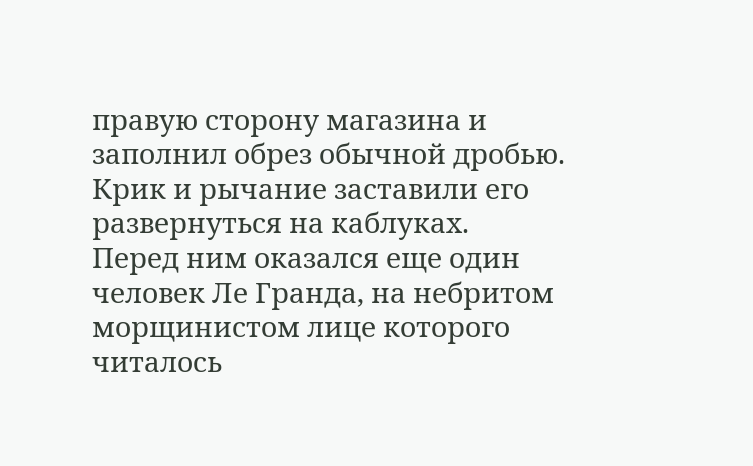правую сторону магазина и заполнил обрез обычной дробью.
Крик и рычание заставили его развернуться на каблуках.
Перед ним оказался еще один человек Ле Гранда, на небритом морщинистом лице которого читалось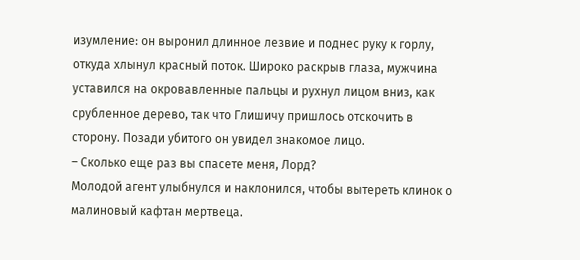изумление: он выронил длинное лезвие и поднес руку к горлу, откуда хлынул красный поток. Широко раскрыв глаза, мужчина уставился на окровавленные пальцы и рухнул лицом вниз, как срубленное дерево, так что Глишичу пришлось отскочить в сторону. Позади убитого он увидел знакомое лицо.
– Сколько еще раз вы спасете меня, Лорд?
Молодой агент улыбнулся и наклонился, чтобы вытереть клинок о малиновый кафтан мертвеца.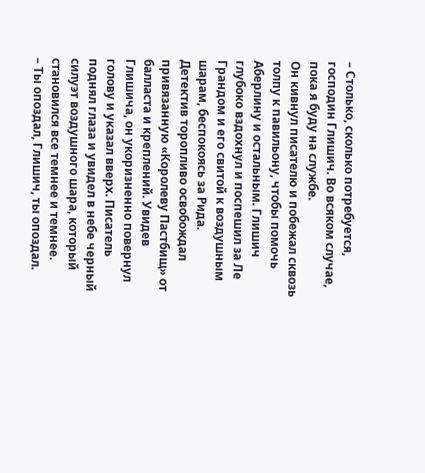– Столько, сколько потребуется, господин Глишич. Во всяком случае, пока я буду на службе.
Он кивнул писателю и побежал сквозь толпу к павильону, чтобы помочь Аберлину и остальным. Глишич глубоко вздохнул и поспешил за Ле Грандом и его свитой к воздушным шарам, беспокоясь за Рида.
Детектив торопливо освобождал привязанную «Королеву Пастбищ» от балласта и креплений. Увидев Глишича, он укоризненно повернул голову и указал вверх. Писатель поднял глаза и увидел в небе черный силуэт воздушного шара, который становился все темнее и темнее.
– Ты опоздал, Глишич, ты опоздал.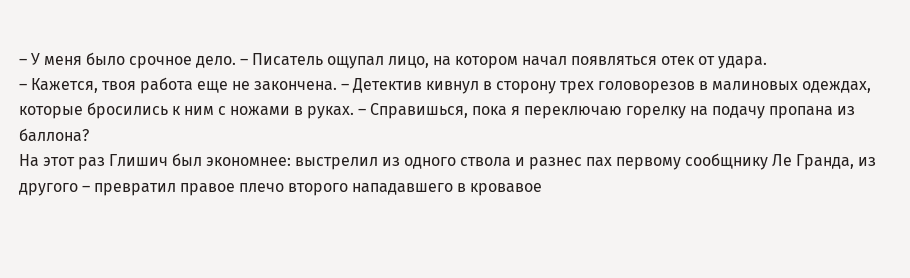– У меня было срочное дело. – Писатель ощупал лицо, на котором начал появляться отек от удара.
– Кажется, твоя работа еще не закончена. – Детектив кивнул в сторону трех головорезов в малиновых одеждах, которые бросились к ним с ножами в руках. – Справишься, пока я переключаю горелку на подачу пропана из баллона?
На этот раз Глишич был экономнее: выстрелил из одного ствола и разнес пах первому сообщнику Ле Гранда, из другого – превратил правое плечо второго нападавшего в кровавое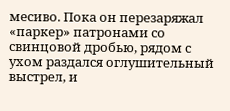месиво. Пока он перезаряжал «паркер» патронами со свинцовой дробью, рядом с ухом раздался оглушительный выстрел, и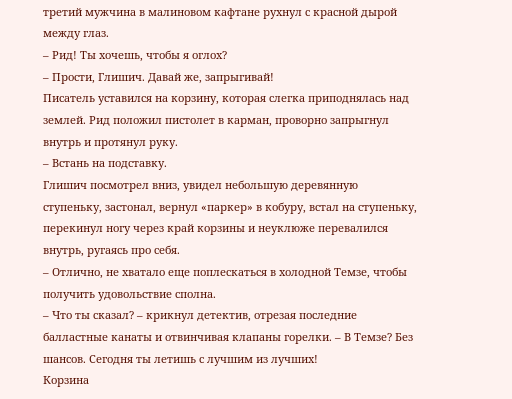третий мужчина в малиновом кафтане рухнул с красной дырой между глаз.
– Рид! Ты хочешь, чтобы я оглох?
– Прости, Глишич. Давай же, запрыгивай!
Писатель уставился на корзину, которая слегка приподнялась над землей. Рид положил пистолет в карман, проворно запрыгнул внутрь и протянул руку.
– Встань на подставку.
Глишич посмотрел вниз, увидел небольшую деревянную ступеньку, застонал, вернул «паркер» в кобуру, встал на ступеньку, перекинул ногу через край корзины и неуклюже перевалился внутрь, ругаясь про себя.
– Отлично, не хватало еще поплескаться в холодной Темзе, чтобы получить удовольствие сполна.
– Что ты сказал? – крикнул детектив, отрезая последние балластные канаты и отвинчивая клапаны горелки. – В Темзе? Без шансов. Сегодня ты летишь с лучшим из лучших!
Корзина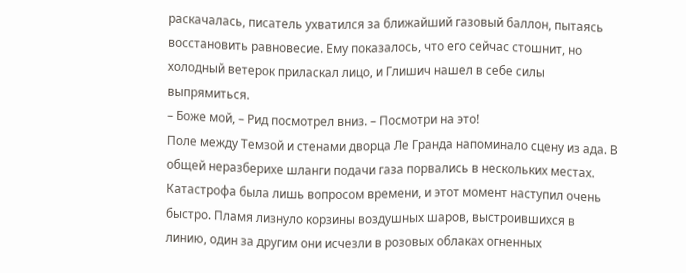раскачалась, писатель ухватился за ближайший газовый баллон, пытаясь восстановить равновесие. Ему показалось, что его сейчас стошнит, но холодный ветерок приласкал лицо, и Глишич нашел в себе силы выпрямиться.
– Боже мой, – Рид посмотрел вниз. – Посмотри на это!
Поле между Темзой и стенами дворца Ле Гранда напоминало сцену из ада. В общей неразберихе шланги подачи газа порвались в нескольких местах. Катастрофа была лишь вопросом времени, и этот момент наступил очень быстро. Пламя лизнуло корзины воздушных шаров, выстроившихся в линию, один за другим они исчезли в розовых облаках огненных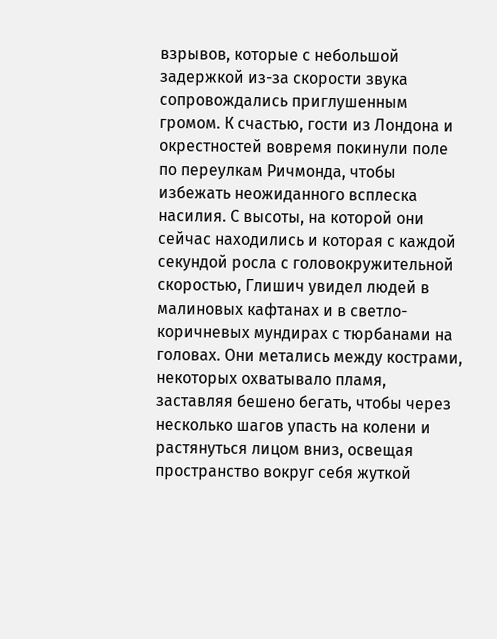взрывов, которые с небольшой задержкой из-за скорости звука сопровождались приглушенным громом. К счастью, гости из Лондона и окрестностей вовремя покинули поле по переулкам Ричмонда, чтобы избежать неожиданного всплеска насилия. С высоты, на которой они сейчас находились и которая с каждой секундой росла с головокружительной скоростью, Глишич увидел людей в малиновых кафтанах и в светло-коричневых мундирах с тюрбанами на головах. Они метались между кострами, некоторых охватывало пламя, заставляя бешено бегать, чтобы через несколько шагов упасть на колени и растянуться лицом вниз, освещая пространство вокруг себя жуткой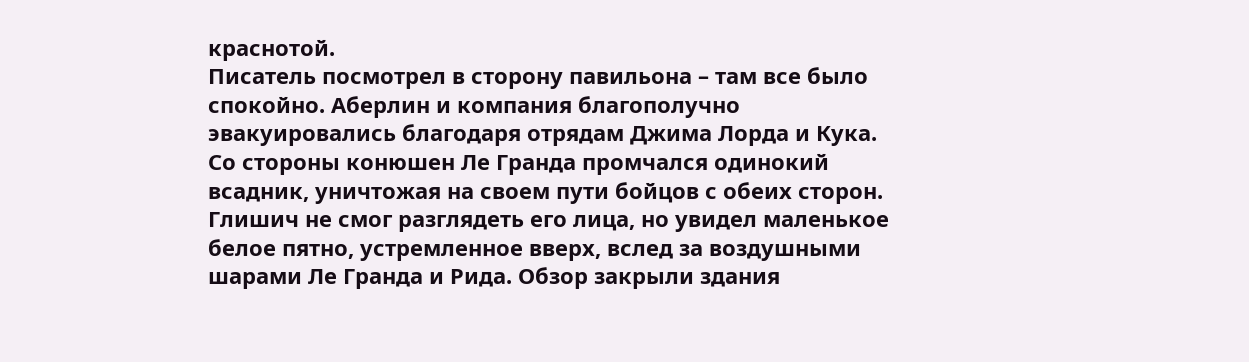краснотой.
Писатель посмотрел в сторону павильона – там все было спокойно. Аберлин и компания благополучно эвакуировались благодаря отрядам Джима Лорда и Кука. Со стороны конюшен Ле Гранда промчался одинокий всадник, уничтожая на своем пути бойцов с обеих сторон. Глишич не смог разглядеть его лица, но увидел маленькое белое пятно, устремленное вверх, вслед за воздушными шарами Ле Гранда и Рида. Обзор закрыли здания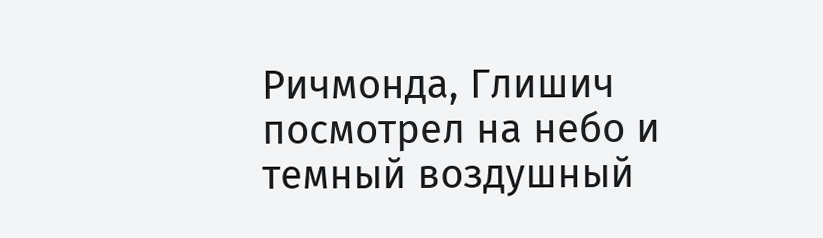Ричмонда, Глишич посмотрел на небо и темный воздушный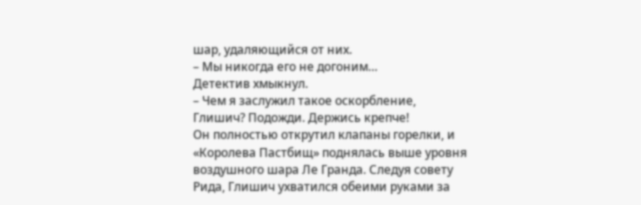шар, удаляющийся от них.
– Мы никогда его не догоним…
Детектив хмыкнул.
– Чем я заслужил такое оскорбление, Глишич? Подожди. Держись крепче!
Он полностью открутил клапаны горелки, и «Королева Пастбищ» поднялась выше уровня воздушного шара Ле Гранда. Следуя совету Рида, Глишич ухватился обеими руками за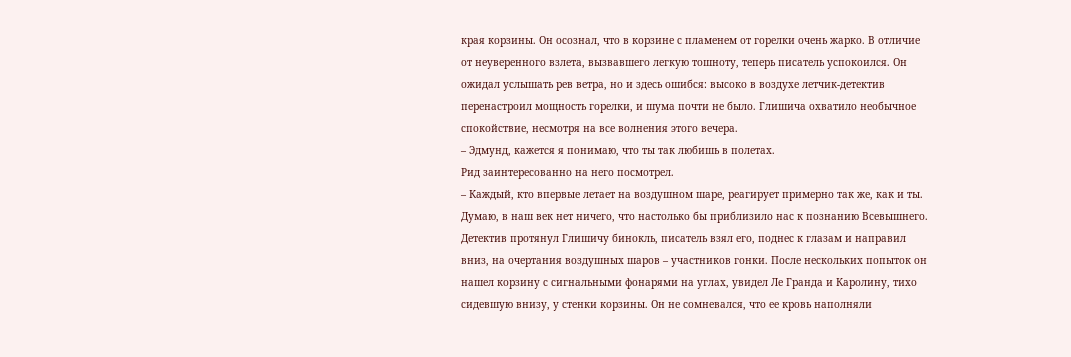края корзины. Он осознал, что в корзине с пламенем от горелки очень жарко. В отличие от неуверенного взлета, вызвавшего легкую тошноту, теперь писатель успокоился. Он ожидал услышать рев ветра, но и здесь ошибся: высоко в воздухе летчик-детектив перенастроил мощность горелки, и шума почти не было. Глишича охватило необычное спокойствие, несмотря на все волнения этого вечера.
– Эдмунд, кажется я понимаю, что ты так любишь в полетах.
Рид заинтересованно на него посмотрел.
– Каждый, кто впервые летает на воздушном шаре, реагирует примерно так же, как и ты. Думаю, в наш век нет ничего, что настолько бы приблизило нас к познанию Всевышнего.
Детектив протянул Глишичу бинокль, писатель взял его, поднес к глазам и направил вниз, на очертания воздушных шаров – участников гонки. После нескольких попыток он нашел корзину с сигнальными фонарями на углах, увидел Ле Гранда и Каролину, тихо сидевшую внизу, у стенки корзины. Он не сомневался, что ее кровь наполняли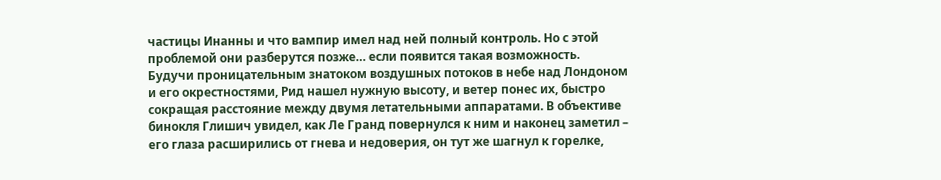частицы Инанны и что вампир имел над ней полный контроль. Но с этой проблемой они разберутся позже… если появится такая возможность.
Будучи проницательным знатоком воздушных потоков в небе над Лондоном и его окрестностями, Рид нашел нужную высоту, и ветер понес их, быстро сокращая расстояние между двумя летательными аппаратами. В объективе бинокля Глишич увидел, как Ле Гранд повернулся к ним и наконец заметил – его глаза расширились от гнева и недоверия, он тут же шагнул к горелке,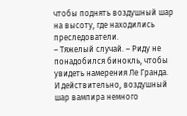чтобы поднять воздушный шар на высоту, где находились преследователи.
– Тяжелый случай. – Риду не понадобился бинокль, чтобы увидеть намерения Ле Гранда.
И действительно, воздушный шар вампира немного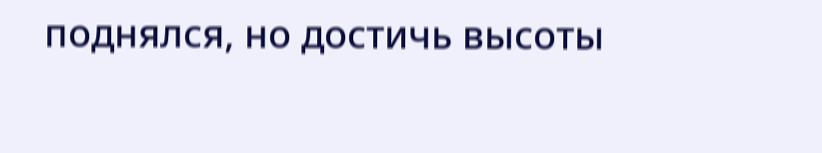поднялся, но достичь высоты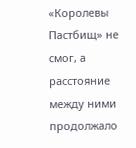«Королевы Пастбищ» не смог, а расстояние между ними продолжало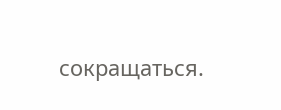сокращаться.